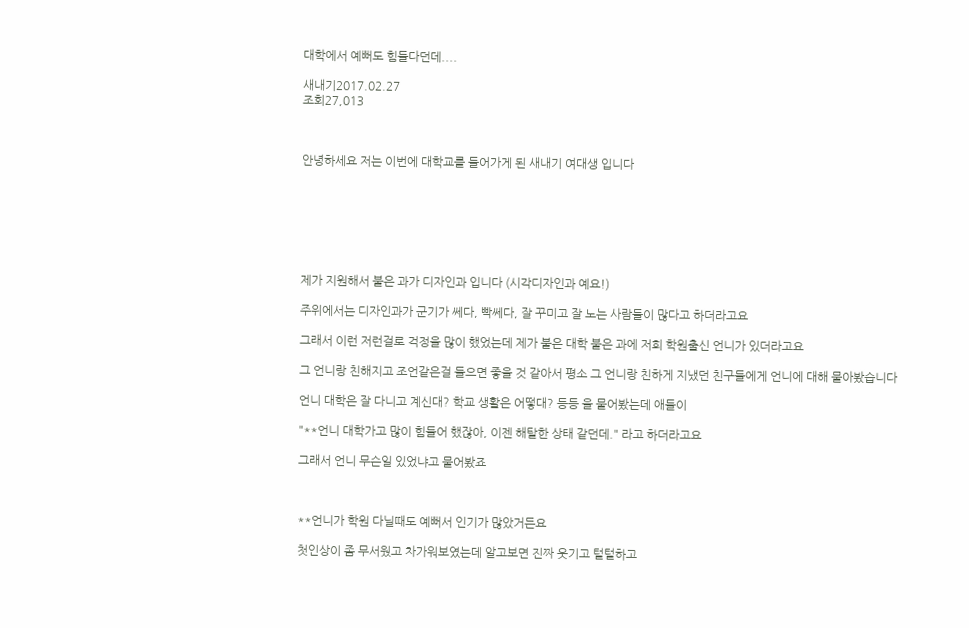대학에서 예뻐도 힘들다던데....

새내기2017.02.27
조회27,013



안녕하세요 저는 이번에 대학교를 들어가게 된 새내기 여대생 입니다







제가 지원해서 붙은 과가 디자인과 입니다 (시각디자인과 예요!)

주위에서는 디자인과가 군기가 쎄다, 빡쎄다, 잘 꾸미고 잘 노는 사람들이 많다고 하더라고요

그래서 이런 저런걸로 걱정을 많이 했었는데 제가 붙은 대학 붙은 과에 저희 학원출신 언니가 있더라고요

그 언니랑 친해지고 조언같은걸 들으면 좋을 것 같아서 평소 그 언니랑 친하게 지냈던 친구들에게 언니에 대해 물아봤습니다

언니 대학은 잘 다니고 계신대? 학교 생활은 어떻대? 등등 을 물어봤는데 애들이

"**언니 대학가고 많이 힘들어 했잖아, 이젠 해탈한 상태 같던데." 라고 하더라고요

그래서 언니 무슨일 있었냐고 물어봤죠



**언니가 학원 다닐때도 예뻐서 인기가 많았거든요

첫인상이 좀 무서웠고 차가워보였는데 알고보면 진짜 웃기고 털털하고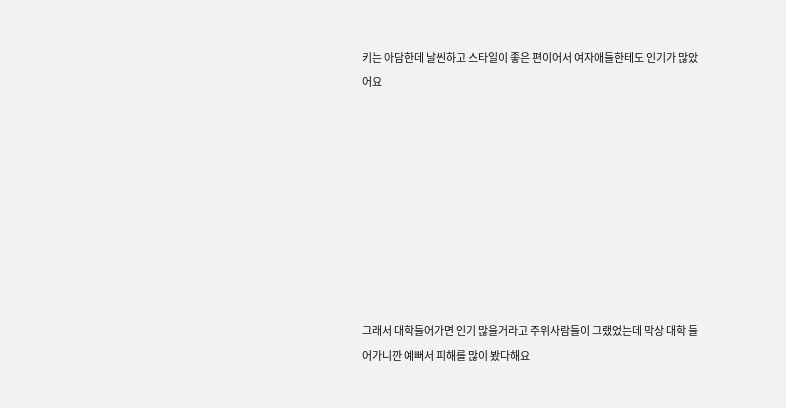키는 아담한데 날씬하고 스타일이 좋은 편이어서 여자애들한테도 인기가 많았어요









그래서 대학들어가면 인기 많을거라고 주위사람들이 그랬었는데 막상 대학 들어가니깐 예뻐서 피해를 많이 봤다해요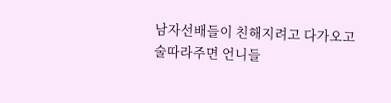남자선배들이 친해지려고 다가오고 술따라주면 언니들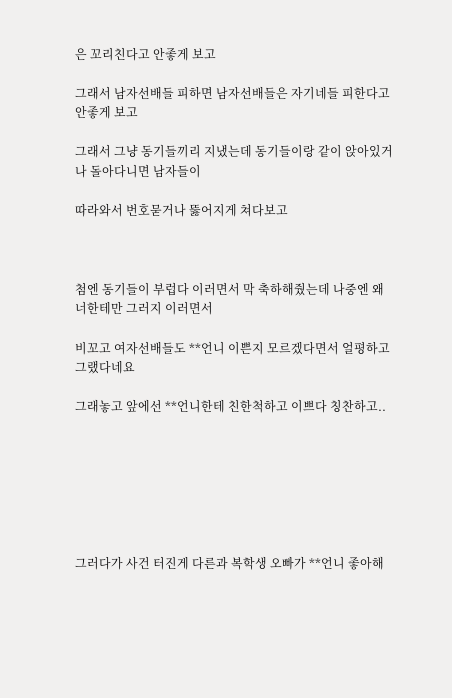은 꼬리친다고 안좋게 보고

그래서 남자선배들 피하면 남자선배들은 자기네들 피한다고 안좋게 보고

그래서 그냥 동기들끼리 지냈는데 동기들이랑 같이 앉아있거나 돌아다니면 남자들이

따라와서 번호묻거나 뚫어지게 쳐다보고



첨엔 동기들이 부럽다 이러면서 막 축하해줬는데 나중엔 왜 너한테만 그러지 이러면서

비꼬고 여자선배들도 **언니 이쁜지 모르겠다면서 얼평하고 그랬다네요

그래놓고 앞에선 **언니한테 친한척하고 이쁘다 칭찬하고..







그러다가 사건 터진게 다른과 복학생 오빠가 **언니 좋아해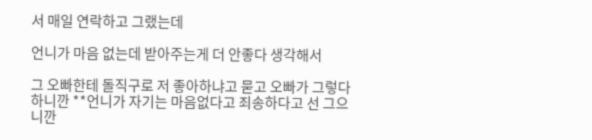서 매일 연락하고 그랬는데

언니가 마음 없는데 받아주는게 더 안좋다 생각해서

그 오빠한테 돌직구로 저 좋아하냐고 묻고 오빠가 그렇다하니깐 **언니가 자기는 마음없다고 죄송하다고 선 그으니깐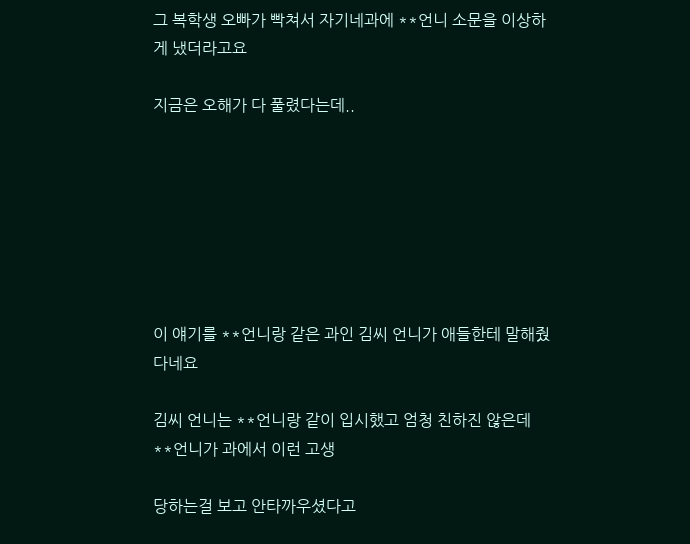그 복학생 오빠가 빡쳐서 자기네과에 **언니 소문을 이상하게 냈더라고요

지금은 오해가 다 풀렸다는데..







이 얘기를 **언니랑 같은 과인 김씨 언니가 애들한테 말해줬다네요

김씨 언니는 **언니랑 같이 입시했고 엄청 친하진 않은데 **언니가 과에서 이런 고생

당하는걸 보고 안타까우셨다고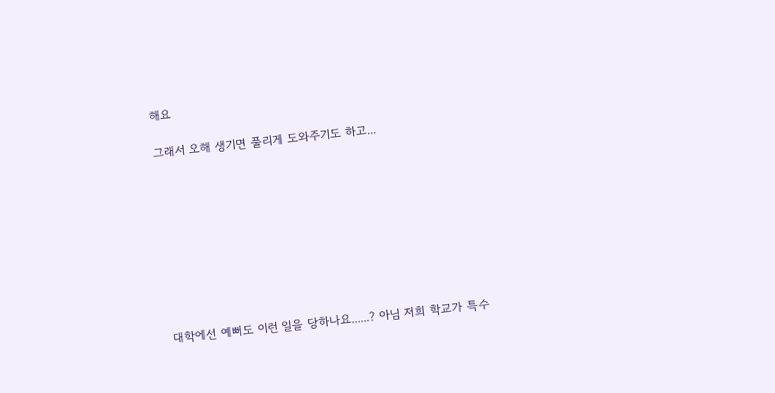해요

그래서 오해 생기면 풀리게 도와주기도 하고...









대학에선 예뻐도 이런 일을 당하나요......? 아님 저희 학교가 특수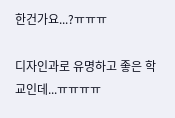한건가요...?ㅠㅠㅠ

디자인과로 유명하고 좋은 학교인데...ㅠㅠㅠㅠ